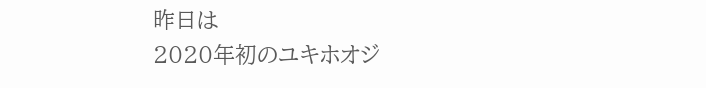昨日は
2020年初のユキホオジ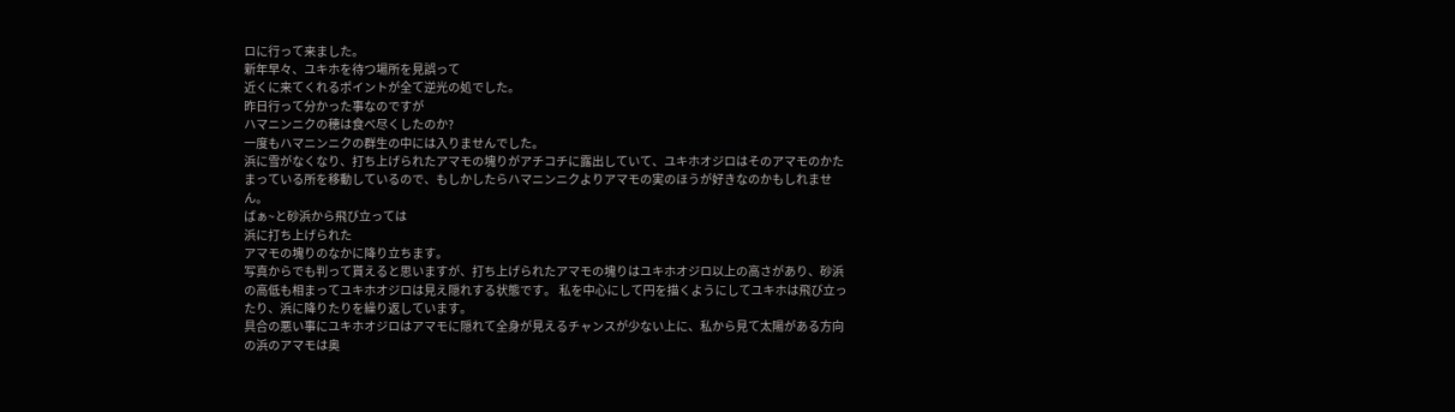ロに行って来ました。
新年早々、ユキホを待つ場所を見誤って
近くに来てくれるポイントが全て逆光の処でした。
昨日行って分かった事なのですが
ハマニンニクの穂は食べ尽くしたのか?
一度もハマニンニクの群生の中には入りませんでした。
浜に雪がなくなり、打ち上げられたアマモの塊りがアチコチに露出していて、ユキホオジロはそのアマモのかたまっている所を移動しているので、もしかしたらハマニンニクよりアマモの実のほうが好きなのかもしれません。
ばぁ~と砂浜から飛び立っては
浜に打ち上げられた
アマモの塊りのなかに降り立ちます。
写真からでも判って貰えると思いますが、打ち上げられたアマモの塊りはユキホオジロ以上の高さがあり、砂浜の高低も相まってユキホオジロは見え隠れする状態です。 私を中心にして円を描くようにしてユキホは飛び立ったり、浜に降りたりを繰り返しています。
具合の悪い事にユキホオジロはアマモに隠れて全身が見えるチャンスが少ない上に、私から見て太陽がある方向の浜のアマモは奥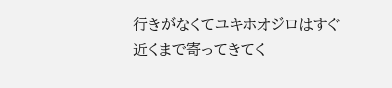行きがなくてユキホオジロはすぐ近くまで寄ってきてく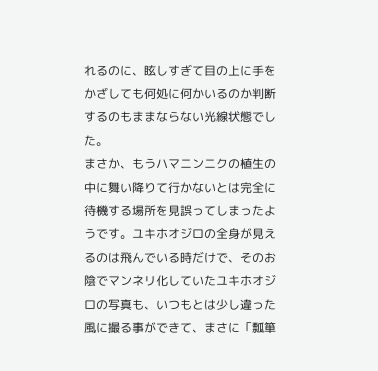れるのに、眩しすぎて目の上に手をかざしても何処に何かいるのか判断するのもままならない光線状態でした。
まさか、もうハマニンニクの植生の中に舞い降りて行かないとは完全に待機する場所を見誤ってしまったようです。ユキホオジロの全身が見えるのは飛んでいる時だけで、そのお陰でマンネリ化していたユキホオジロの写真も、いつもとは少し違った風に撮る事ができて、まさに「瓢箪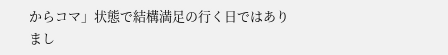からコマ」状態で結構満足の行く日ではありまし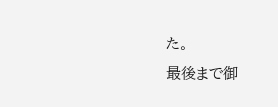た。
最後まで御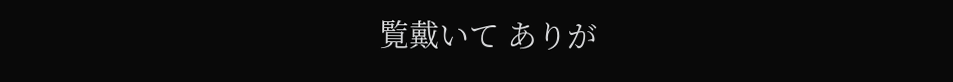覧戴いて ありが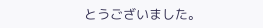とうございました。